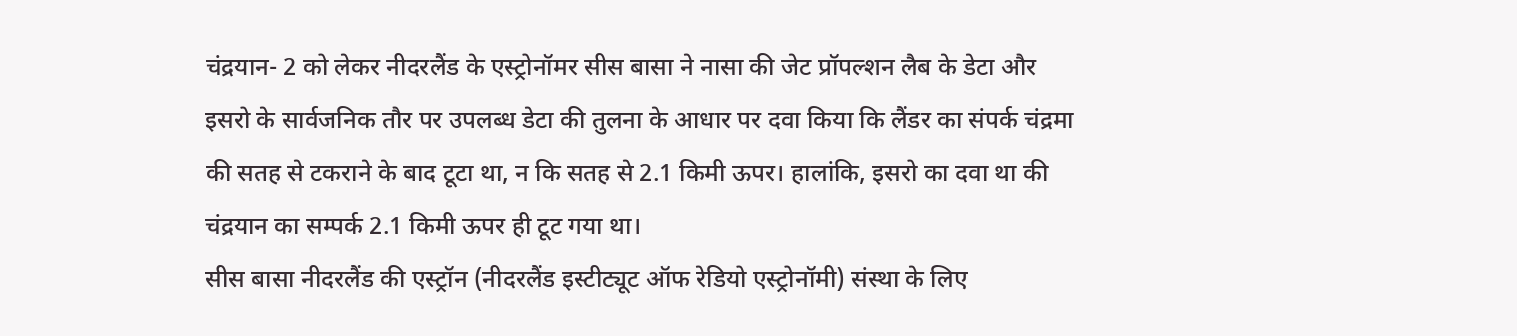चंद्रयान- 2 को लेकर नीदरलैंड के एस्ट्रोनॉमर सीस बासा ने नासा की जेट प्रॉपल्शन लैब के डेटा और इसरो के सार्वजनिक तौर पर उपलब्ध डेटा की तुलना के आधार पर दवा किया कि लैंडर का संपर्क चंद्रमा की सतह से टकराने के बाद टूटा था, न कि सतह से 2.1 किमी ऊपर। हालांकि, इसरो का दवा था की चंद्रयान का सम्पर्क 2.1 किमी ऊपर ही टूट गया था।
सीस बासा नीदरलैंड की एस्ट्रॉन (नीदरलैंड इस्टीट्यूट ऑफ रेडियो एस्ट्रोनॉमी) संस्था के लिए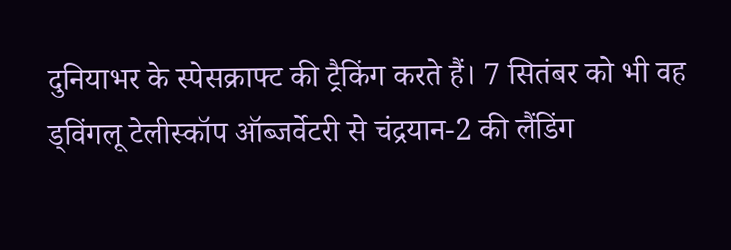दुनियाभर के स्पेसक्राफ्ट की ट्रैकिंग करते हैं। 7 सितंबर को भी वह ड्विंगलू टेलीस्कॉप ऑब्जर्वेटरी से चंद्रयान-2 की लैंडिंग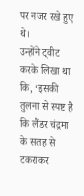पर नजर रखे हुए थे।
उन्होंने ट्वीट करके लिखा था कि, ‘इसकी तुलना से स्पष्ट है कि लैंडर चंद्रमा के सतह से टकराकर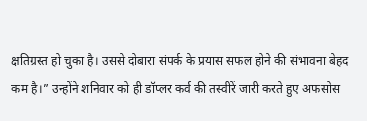क्षतिग्रस्त हो चुका है। उससे दोबारा संपर्क के प्रयास सफल होने की संभावना बेहद कम है।” उन्होंने शनिवार को ही डॉप्लर कर्व की तस्वीरें जारी करते हुए अफसोस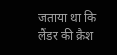जताया था कि लैंडर की क्रैश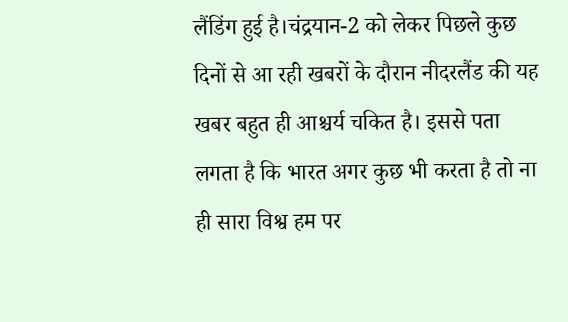लैंडिंग हुई है।चंद्रयान-2 को लेकर पिछले कुछ दिनों से आ रही खबरों के दौरान नीदरलैंड की यह खबर बहुत ही आश्चर्य चकित है। इससे पता लगता है कि भारत अगर कुछ भी करता है तो ना ही सारा विश्व हम पर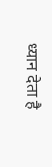ध्यान देता है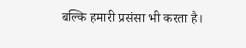बल्कि हमारी प्रसंसा भी करता है।